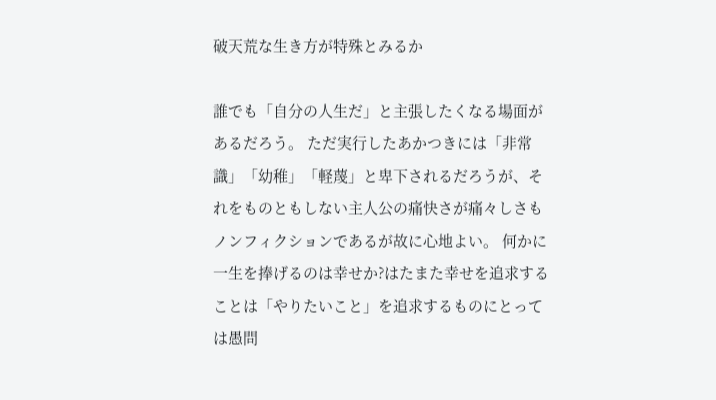破天荒な生き方が特殊とみるか

誰でも「自分の人生だ」と主張したくなる場面があるだろう。 ただ実行したあかつきには「非常識」「幼稚」「軽蔑」と卑下されるだろうが、それをものともしない主人公の痛快さが痛々しさもノンフィクションであるが故に心地よい。 何かに一生を捧げるのは幸せか?はたまた幸せを追求することは「やりたいこと」を追求するものにとっては愚問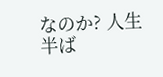なのか? 人生半ば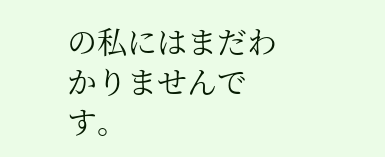の私にはまだわかりませんです。